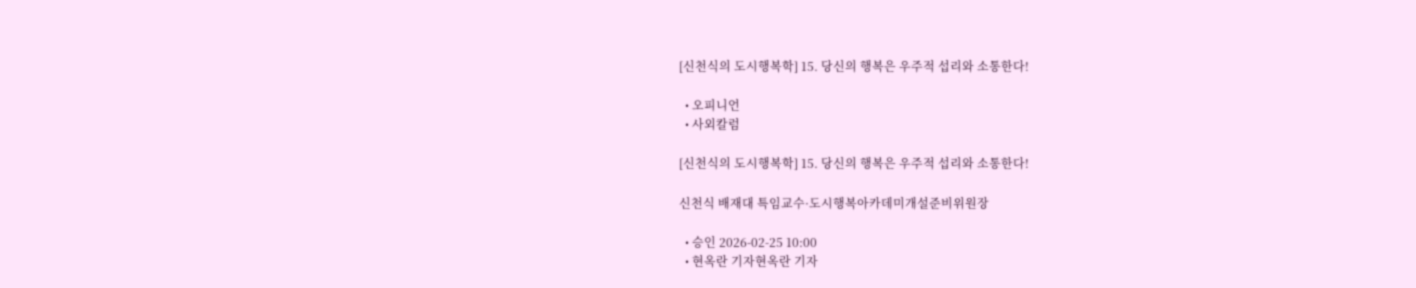[신천식의 도시행복학] 15. 당신의 행복은 우주적 섭리와 소통한다!

  • 오피니언
  • 사외칼럼

[신천식의 도시행복학] 15. 당신의 행복은 우주적 섭리와 소통한다!

신천식 배재대 특임교수·도시행복아카데미개설준비위원장

  • 승인 2026-02-25 10:00
  • 현옥란 기자현옥란 기자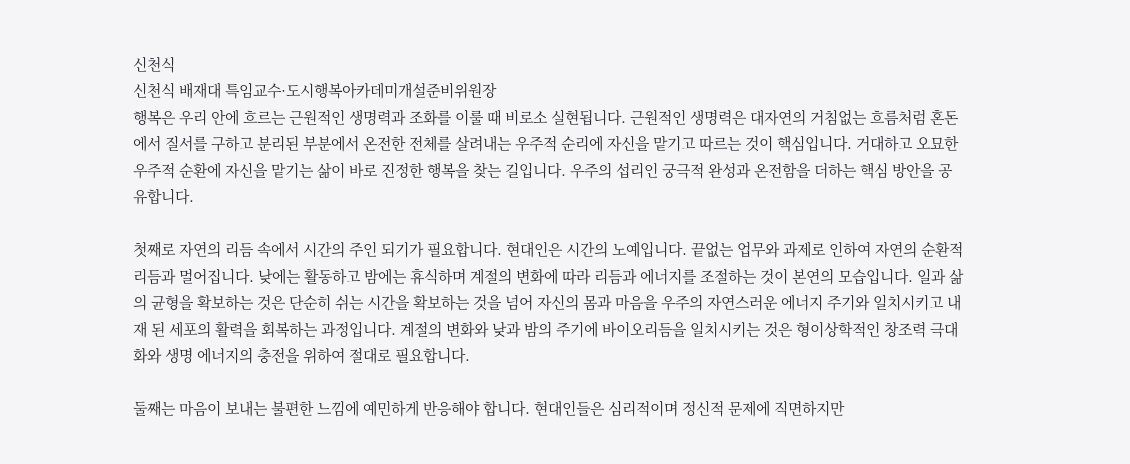신천식
신천식 배재대 특임교수·도시행복아카데미개설준비위원장
행복은 우리 안에 흐르는 근원적인 생명력과 조화를 이룰 때 비로소 실현됩니다. 근원적인 생명력은 대자연의 거침없는 흐름처럼 혼돈에서 질서를 구하고 분리된 부분에서 온전한 전체를 살려내는 우주적 순리에 자신을 맡기고 따르는 것이 핵심입니다. 거대하고 오묘한 우주적 순환에 자신을 맡기는 삶이 바로 진정한 행복을 찾는 길입니다. 우주의 섭리인 궁극적 완성과 온전함을 더하는 핵심 방안을 공유합니다.

첫째로 자연의 리듬 속에서 시간의 주인 되기가 필요합니다. 현대인은 시간의 노예입니다. 끝없는 업무와 과제로 인하여 자연의 순환적 리듬과 멀어집니다. 낮에는 활동하고 밤에는 휴식하며 계절의 변화에 따라 리듬과 에너지를 조절하는 것이 본연의 모습입니다. 일과 삶의 균형을 확보하는 것은 단순히 쉬는 시간을 확보하는 것을 넘어 자신의 몸과 마음을 우주의 자연스러운 에너지 주기와 일치시키고 내재 된 세포의 활력을 회복하는 과정입니다. 계절의 변화와 낮과 밤의 주기에 바이오리듬을 일치시키는 것은 형이상학적인 창조력 극대화와 생명 에너지의 충전을 위하여 절대로 필요합니다.

둘째는 마음이 보내는 불편한 느낌에 예민하게 반응해야 합니다. 현대인들은 심리적이며 정신적 문제에 직면하지만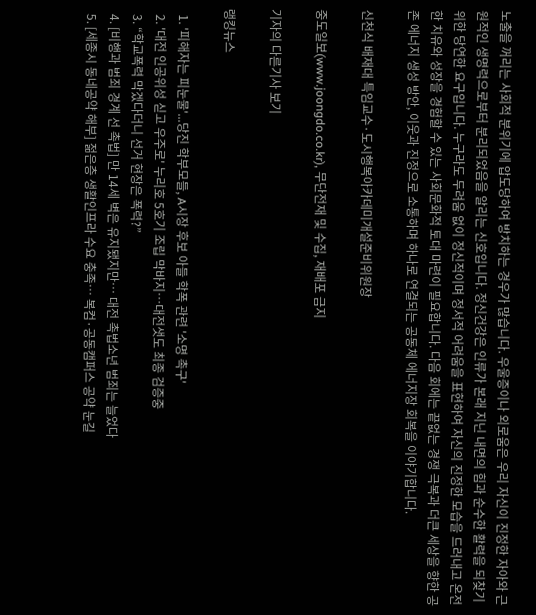노출을 꺼리는 사회적 분위기에 압도당하여 방치하는 경우가 많습니다. 우울증이나 외로움은 우리 자신이 진정한 자아와 근원적인 생명력으로부터 분리되었음을 알리는 신호입니다. 정신건강은 인류가 본래 지닌 내면의 힘과 순수한 활력을 되찾기 위한 당연한 요구입니다. 누구라도 두려움 없이 정신적이며 정서적 어려움을 표현하여 자신의 진정한 모습을 드러내고 온전한 치유와 성장을 경험할 수 있는 사회문화적 토대 마련이 필요합니다. 다음 회에는 끝없는 경쟁 극복과 더큰 세상을 향한 공존 에너지 생성 방안, 이웃과 진정으로 소통하며 하나로 연결되는 공동체 에너지장 회복을 이야기합니다.

신천식 배재대 특임교수·도시행복아카데미개설준비위원장

중도일보(www.joongdo.co.kr), 무단전재 및 수집, 재배포 금지

기자의 다른기사 보기

랭킹뉴스

  1. '피해자는 피눈물'...당진 학부모들, A시장 후보 아들 학폭 관련 '소명 촉구'
  2. '대전 인공위성 싣고 우주로' 누리호 5호기 조립 막바지…대전샛도 최종 검증중
  3. “학교폭력 막겠다더니 선거 현장은 폭력?”
  4. [비행과 범죄 경계 선 촉법] 만 14세 벽은 유지됐지만… 대전 촉법소년 범죄는 늘었다
  5. [세종시 동네공약 해부] 젊은층 생활인프라 수요 충족… 복컴·공동캠퍼스 공약 눈길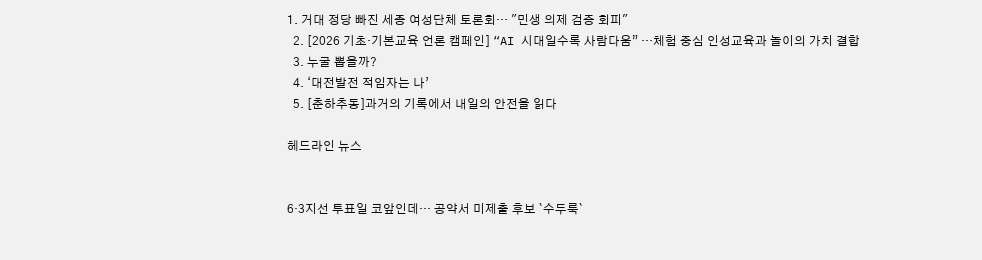1. 거대 정당 빠진 세종 여성단체 토론회… "민생 의제 검증 회피"
  2. [2026 기초·기본교육 언론 캠페인] “AI 시대일수록 사람다움” …체험 중심 인성교육과 놀이의 가치 결합
  3. 누굴 뽑을까?
  4. ‘대전발전 적임자는 나’
  5. [춘하추동]과거의 기록에서 내일의 안전을 읽다

헤드라인 뉴스


6·3지선 투표일 코앞인데… 공약서 미제출 후보 `수두룩`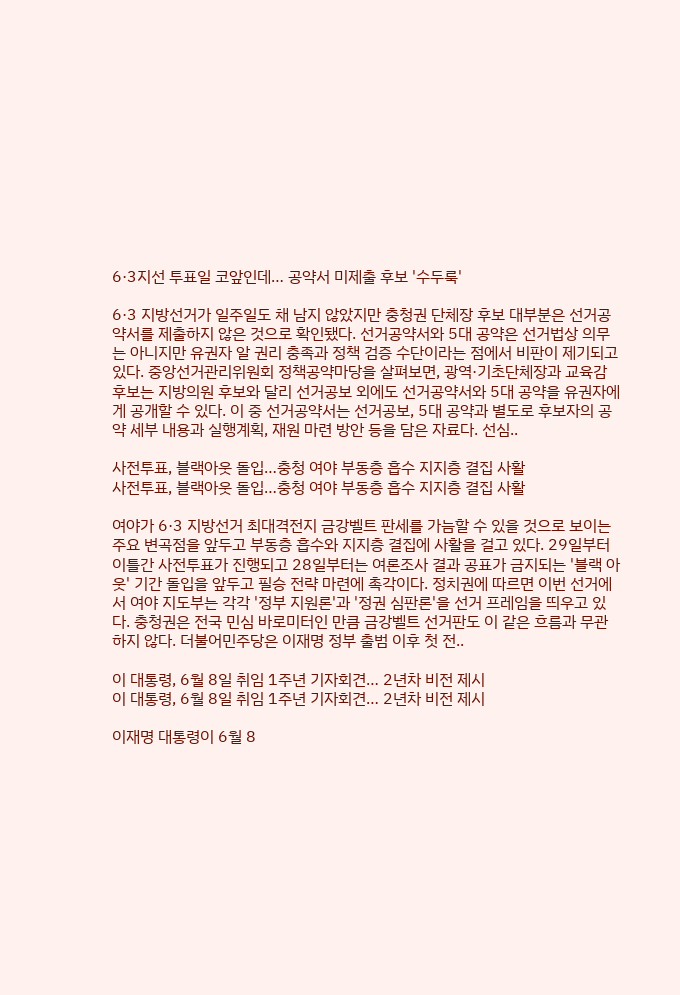6·3지선 투표일 코앞인데… 공약서 미제출 후보 '수두룩'

6·3 지방선거가 일주일도 채 남지 않았지만 충청권 단체장 후보 대부분은 선거공약서를 제출하지 않은 것으로 확인됐다. 선거공약서와 5대 공약은 선거법상 의무는 아니지만 유권자 알 권리 충족과 정책 검증 수단이라는 점에서 비판이 제기되고 있다. 중앙선거관리위원회 정책공약마당을 살펴보면, 광역·기초단체장과 교육감 후보는 지방의원 후보와 달리 선거공보 외에도 선거공약서와 5대 공약을 유권자에게 공개할 수 있다. 이 중 선거공약서는 선거공보, 5대 공약과 별도로 후보자의 공약 세부 내용과 실행계획, 재원 마련 방안 등을 담은 자료다. 선심..

사전투표, 블랙아웃 돌입…충청 여야 부동층 흡수 지지층 결집 사활
사전투표, 블랙아웃 돌입…충청 여야 부동층 흡수 지지층 결집 사활

여야가 6·3 지방선거 최대격전지 금강벨트 판세를 가늠할 수 있을 것으로 보이는 주요 변곡점을 앞두고 부동층 흡수와 지지층 결집에 사활을 걸고 있다. 29일부터 이틀간 사전투표가 진행되고 28일부터는 여론조사 결과 공표가 금지되는 '블랙 아웃' 기간 돌입을 앞두고 필승 전략 마련에 촉각이다. 정치권에 따르면 이번 선거에서 여야 지도부는 각각 '정부 지원론'과 '정권 심판론'을 선거 프레임을 띄우고 있다. 충청권은 전국 민심 바로미터인 만큼 금강벨트 선거판도 이 같은 흐름과 무관하지 않다. 더불어민주당은 이재명 정부 출범 이후 첫 전..

이 대통령, 6월 8일 취임 1주년 기자회견… 2년차 비전 제시
이 대통령, 6월 8일 취임 1주년 기자회견… 2년차 비전 제시

이재명 대통령이 6월 8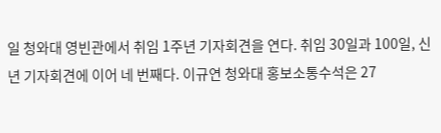일 청와대 영빈관에서 취임 1주년 기자회견을 연다. 취임 30일과 100일, 신년 기자회견에 이어 네 번째다. 이규연 청와대 홍보소통수석은 27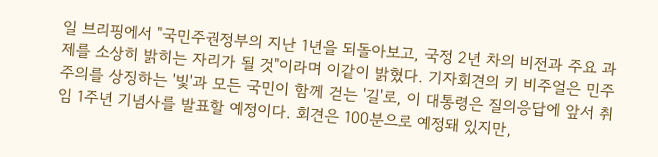일 브리핑에서 "국민주권정부의 지난 1년을 되돌아보고, 국정 2년 차의 비전과 주요 과제를 소상히 밝히는 자리가 될 것"이라며 이같이 밝혔다. 기자회견의 키 비주얼은 민주주의를 상징하는 '빛'과 모든 국민이 함께 걷는 '길'로, 이 대통령은 질의응답에 앞서 취임 1주년 기념사를 발표할 예정이다. 회견은 100분으로 예정돼 있지만,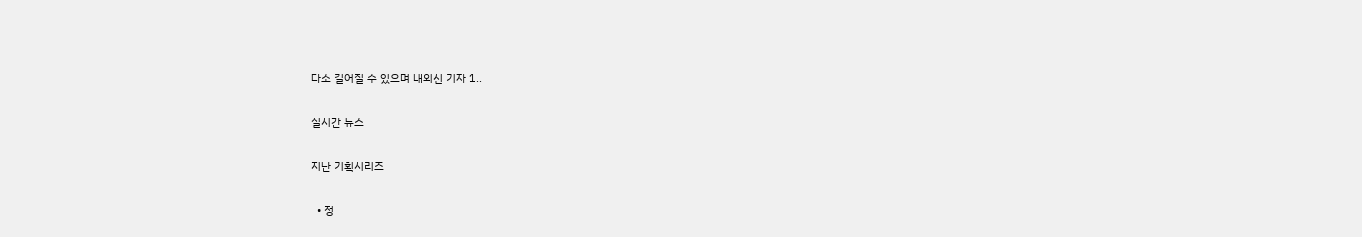다소 길어질 수 있으며 내외신 기자 1..

실시간 뉴스

지난 기획시리즈

  • 정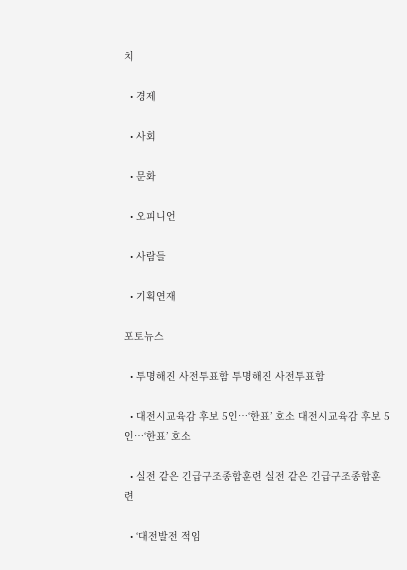치

  • 경제

  • 사회

  • 문화

  • 오피니언

  • 사람들

  • 기획연재

포토뉴스

  • 투명해진 사전투표함 투명해진 사전투표함

  • 대전시교육감 후보 5인…‘한표’ 호소 대전시교육감 후보 5인…‘한표’ 호소

  • 실전 같은 긴급구조종합훈련 실전 같은 긴급구조종합훈련

  • ‘대전발전 적임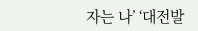자는 나’ ‘대전발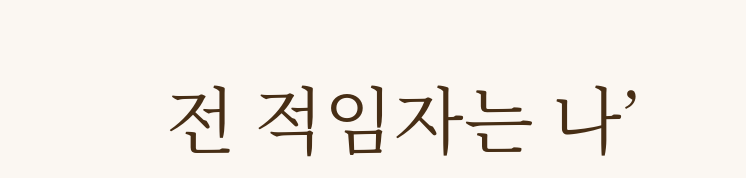전 적임자는 나’